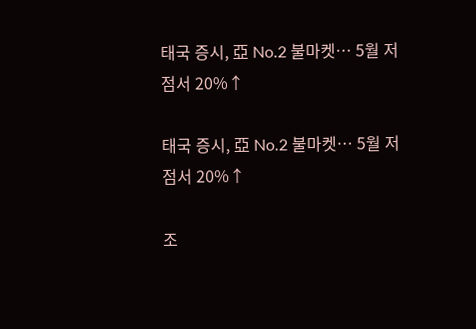태국 증시, 亞 No.2 불마켓… 5월 저점서 20%↑

태국 증시, 亞 No.2 불마켓… 5월 저점서 20%↑

조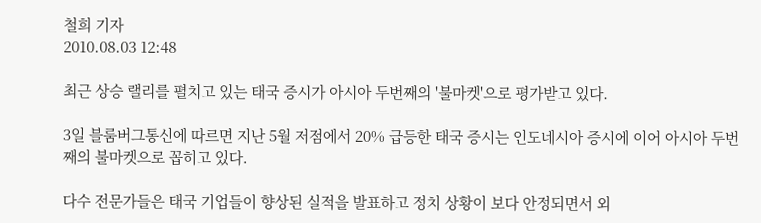철희 기자
2010.08.03 12:48

최근 상승 랠리를 펼치고 있는 태국 증시가 아시아 두번째의 '불마켓'으로 평가받고 있다.

3일 블룸버그통신에 따르면 지난 5월 저점에서 20% 급등한 태국 증시는 인도네시아 증시에 이어 아시아 두번째의 불마켓으로 꼽히고 있다.

다수 전문가들은 태국 기업들이 향상된 실적을 발표하고 정치 상황이 보다 안정되면서 외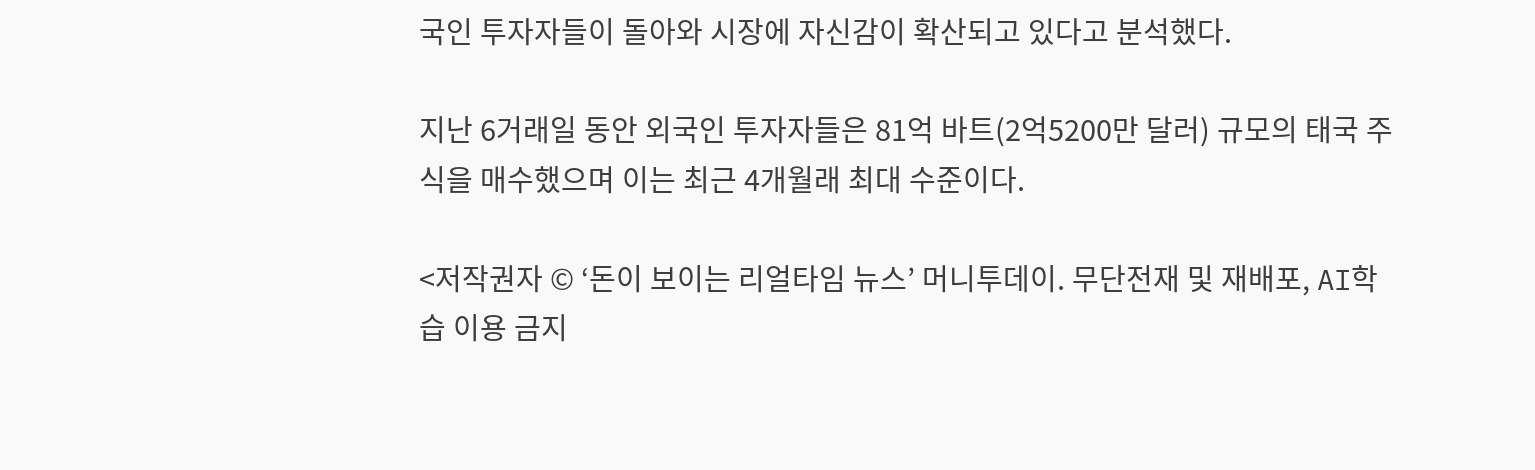국인 투자자들이 돌아와 시장에 자신감이 확산되고 있다고 분석했다.

지난 6거래일 동안 외국인 투자자들은 81억 바트(2억5200만 달러) 규모의 태국 주식을 매수했으며 이는 최근 4개월래 최대 수준이다.

<저작권자 © ‘돈이 보이는 리얼타임 뉴스’ 머니투데이. 무단전재 및 재배포, AI학습 이용 금지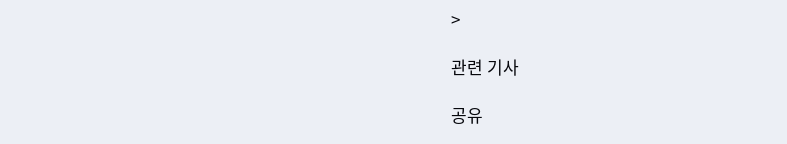>

관련 기사

공유